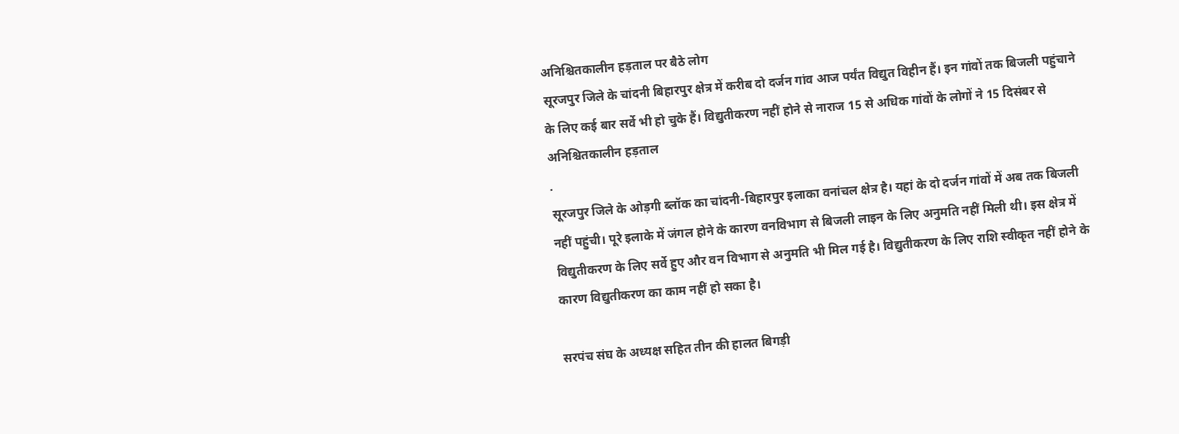अनिश्चितकालीन हड़ताल पर बैठे लोग
सूरजपुर जिले के चांदनी बिहारपुर क्षेत्र में करीब दो दर्जन गांव आज पर्यंत विद्युत विहीन हैं। इन गांवों तक बिजली पहुंचाने के लिए कई बार सर्वे भी हो चुके हैं। विद्युतीकरण नहीं होने से नाराज 15 से अधिक गांवों के लोगों ने 15 दिसंबर से अनिश्चितकालीन हड़ताल
.
सूरजपुर जिले के ओड़गी ब्लॉक का चांदनी-बिहारपुर इलाका वनांचल क्षेत्र है। यहां के दो दर्जन गांवों में अब तक बिजली नहीं पहुंची। पूरे इलाके में जंगल होने के कारण वनविभाग से बिजली लाइन के लिए अनुमति नहीं मिली थी। इस क्षेत्र में विद्युतीकरण के लिए सर्वे हुए और वन विभाग से अनुमति भी मिल गई है। विद्युतीकरण के लिए राशि स्वीकृत नहीं होने के कारण विद्युतीकरण का काम नहीं हो सका है।

सरपंच संघ के अध्यक्ष सहित तीन की हालत बिगड़ी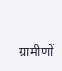ग्रामीणों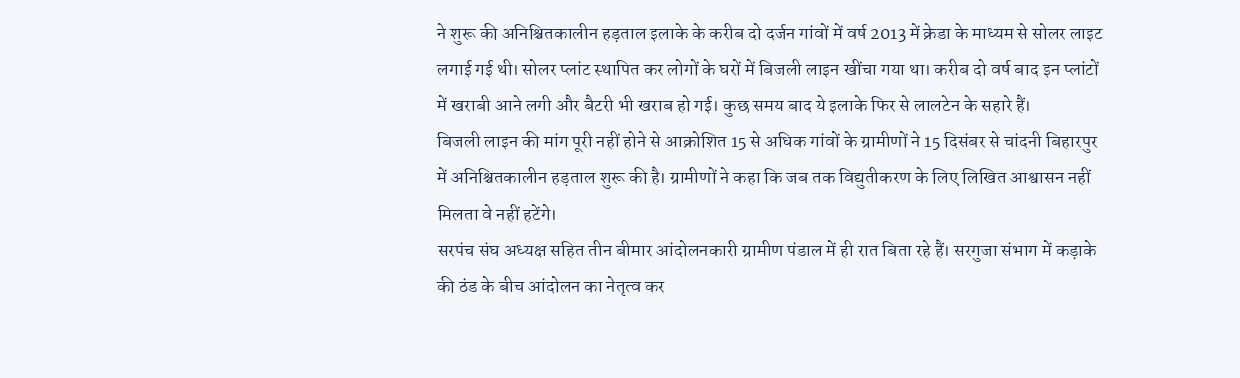ने शुरू की अनिश्चितकालीन हड़ताल इलाके के करीब दो दर्जन गांवों में वर्ष 2013 में क्रेडा के माध्यम से सोलर लाइट लगाई गई थी। सोलर प्लांट स्थापित कर लोगों के घरों में बिजली लाइन खींचा गया था। करीब दो वर्ष बाद इन प्लांटों में खराबी आने लगी और बैटरी भी खराब हो गई। कुछ समय बाद ये इलाके फिर से लालटेन के सहारे हैं।
बिजली लाइन की मांग पूरी नहीं होने से आक्रोशित 15 से अधिक गांवों के ग्रामीणों ने 15 दिसंबर से चांदनी बिहारपुर में अनिश्चितकालीन हड़ताल शुरू की है। ग्रामीणों ने कहा कि जब तक विद्युतीकरण के लिए लिखित आश्वासन नहीं मिलता वे नहीं हटेंगे।
सरपंच संघ अध्यक्ष सहित तीन बीमार आंदोलनकारी ग्रामीण पंडाल में ही रात बिता रहे हैं। सरगुजा संभाग में कड़ाके की ठंड के बीच आंदोलन का नेतृत्व कर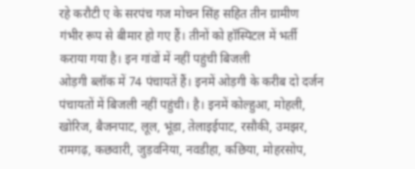रहे करौटी ए के सरपंच गज मोचन सिंह सहित तीन ग्रामीण गंभीर रूप से बीमार हो गए हैं। तीनों को हॉस्पिटल में भर्ती कराया गया है। इन गांवों में नहीं पहुंची बिजली
ओड़गी ब्लॉक में 74 पंचायतें हैं। इनमें ओड़गी के करीब दो दर्जन पंचायतों में बिजली नहीं पहुंची। है। इनमें कोल्हुआ, मोहली, खोरिज, बैजनपाट, लूल, भूंडा, तेलाइईपाट, रसौकी, उमझर, रामगढ़, कछवारी, जुड़वनिया, नवडीहा, कछिया, मोहरसोप,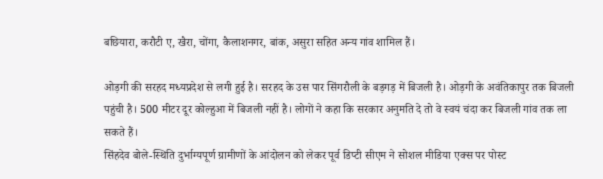बछियारा, करौटी ए, खैरा, चोंगा, कैलाशनगर, बांक, असुरा सहित अन्य गांव शामिल हैं।

ओड़गी की सरहद मध्यप्रदेश से लगी हुई है। सरहद के उस पार सिंगरौली के बड़गड़ में बिजली है। ओड़गी के अवंतिकापुर तक बिजली पहुंची है। 500 मीटर दूर कोल्हुआ में बिजली नहीं है। लोगों ने कहा कि सरकार अनुमति दे तो वे स्वयं चंदा कर बिजली गांव तक ला सकते हैं।
सिंहदेव बोले-स्थिति दुर्भाग्यपूर्ण ग्रामीणों के आंदोलन को लेकर पूर्व डिप्टी सीएम ने सोशल मीडिया एक्स पर पोस्ट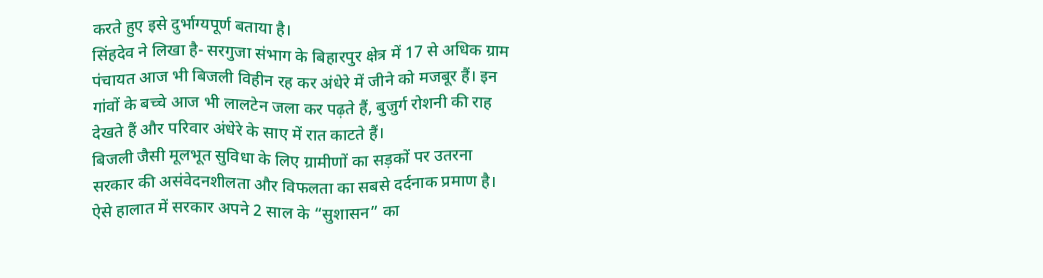करते हुए इसे दुर्भाग्यपूर्ण बताया है।
सिंहदेव ने लिखा है- सरगुजा संभाग के बिहारपुर क्षेत्र में 17 से अधिक ग्राम पंचायत आज भी बिजली विहीन रह कर अंधेरे में जीने को मजबूर हैं। इन गांवों के बच्चे आज भी लालटेन जला कर पढ़ते हैं, बुजुर्ग रोशनी की राह देखते हैं और परिवार अंधेरे के साए में रात काटते हैं।
बिजली जैसी मूलभूत सुविधा के लिए ग्रामीणों का सड़कों पर उतरना सरकार की असंवेदनशीलता और विफलता का सबसे दर्दनाक प्रमाण है। ऐसे हालात में सरकार अपने 2 साल के “सुशासन” का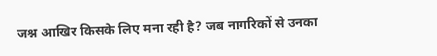जश्न आखिर किसके लिए मना रही है? जब नागरिकों से उनका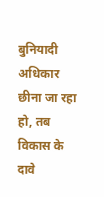बुनियादी अधिकार छीना जा रहा हो, तब विकास के दावे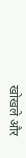खोखले और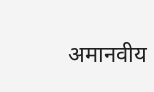अमानवीय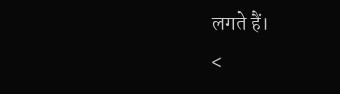लगते हैं।
<